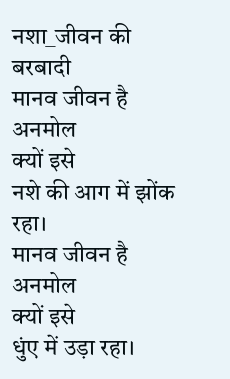नशा_जीवन की बरबादी
मानव जीवन है अनमोल
क्यों इसे
नशे की आग में झोंक रहा।
मानव जीवन है अनमोल
क्यों इसे
धुंए में उड़ा रहा।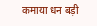कमाया धन बड़ी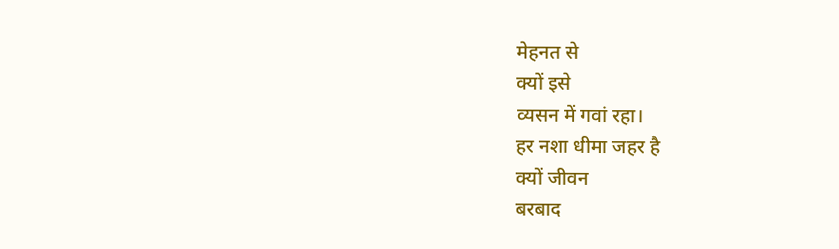मेहनत से
क्यों इसे
व्यसन में गवां रहा।
हर नशा धीमा जहर है
क्यों जीवन
बरबाद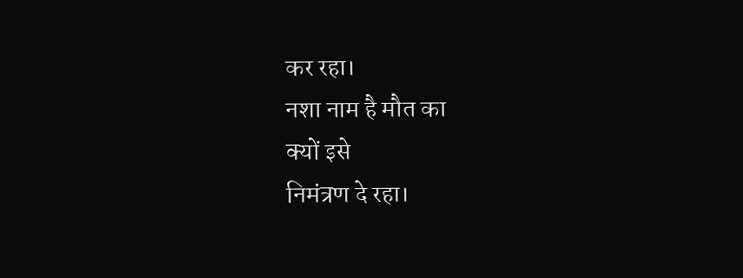कर रहा।
नशा नाम है मौत का
क्यों इसे
निमंत्रण दे रहा।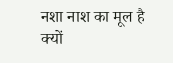नशा नाश का मूल है
क्यों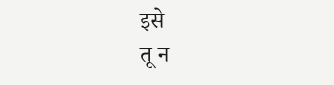इसे
तू न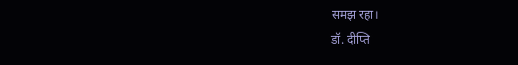समझ रहा।
डॉ. दीप्ति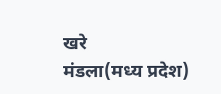खरे
मंडला(मध्य प्रदेश)